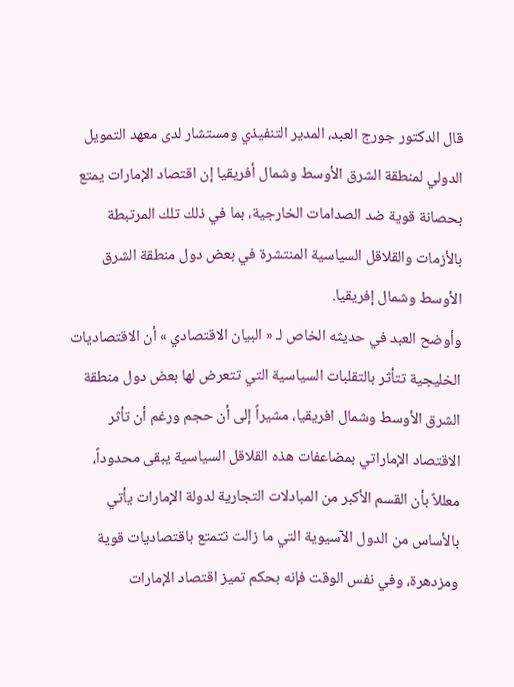قال الدكتور جورج العبد، المدير التنفيذي ومستشار لدى معهد التمويل الدولي لمنطقة الشرق الأوسط وشمال أفريقيا إن اقتصاد الإمارات يمتع بحصانة قوية ضد الصدامات الخارجية، بما في ذلك تلك المرتبطة بالأزمات والقلاقل السياسية المنتشرة في بعض دول منطقة الشرق الأوسط وشمال إفريقيا.
وأوضح العبد في حديثه الخاص لـ « البيان الاقتصادي » أن الاقتصاديات الخليجية تتأثر بالتقلبات السياسية التي تتعرض لها بعض دول منطقة الشرق الأوسط وشمال افريقيا، مشيراً إلى أن حجم ورغم أن تأثر الاقتصاد الإماراتي بمضاعفات هذه القلاقل السياسية يبقى محدوداً، معللاً بأن القسم الأكبر من المبادلات التجارية لدولة الإمارات يأتي بالأساس من الدول الآسيوية التي ما زالت تتمتع باقتصاديات قوية ومزدهرة، وفي نفس الوقت فإنه بحكم تميز اقتصاد الإمارات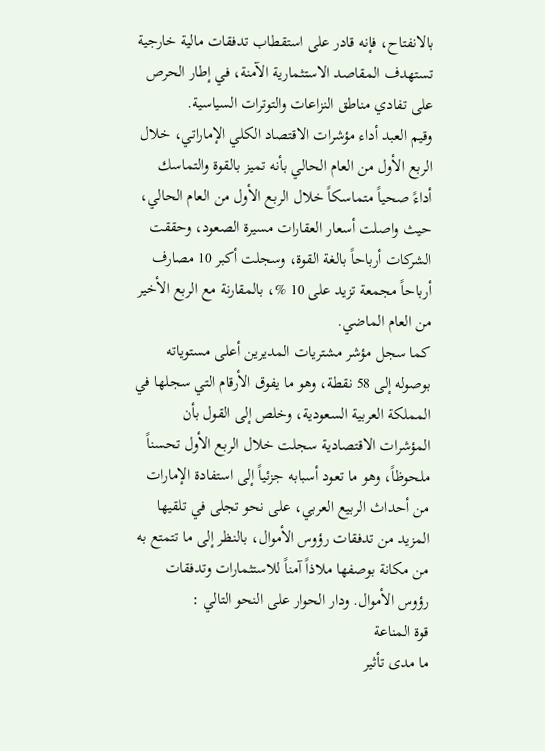بالانفتاح، فإنه قادر على استقطاب تدفقات مالية خارجية تستهدف المقاصد الاستثمارية الآمنة، في إطار الحرص على تفادي مناطق النزاعات والتوترات السياسية.
وقيم العبد أداء مؤشرات الاقتصاد الكلي الإماراتي، خلال الربع الأول من العام الحالي بأنه تميز بالقوة والتماسك أداءً صحياً متماسكاً خلال الربع الأول من العام الحالي، حيث واصلت أسعار العقارات مسيرة الصعود، وحققت الشركات أرباحاً بالغة القوة، وسجلت أكبر 10 مصارف أرباحاً مجمعة تزيد على 10 %، بالمقارنة مع الربع الأخير من العام الماضي.
كما سجل مؤشر مشتريات المديرين أعلى مستوياته بوصوله إلى 58 نقطة، وهو ما يفوق الأرقام التي سجلها في المملكة العربية السعودية، وخلص إلى القول بأن المؤشرات الاقتصادية سجلت خلال الربع الأول تحسناً ملحوظاً، وهو ما تعود أسبابه جزئياً إلى استفادة الإمارات من أحداث الربيع العربي، على نحو تجلى في تلقيها المزيد من تدفقات رؤوس الأموال، بالنظر إلى ما تتمتع به من مكانة بوصفها ملاذاً آمناً للاستثمارات وتدفقات رؤوس الأموال. ودار الحوار على النحو التالي :
قوة المناعة
ما مدى تأثير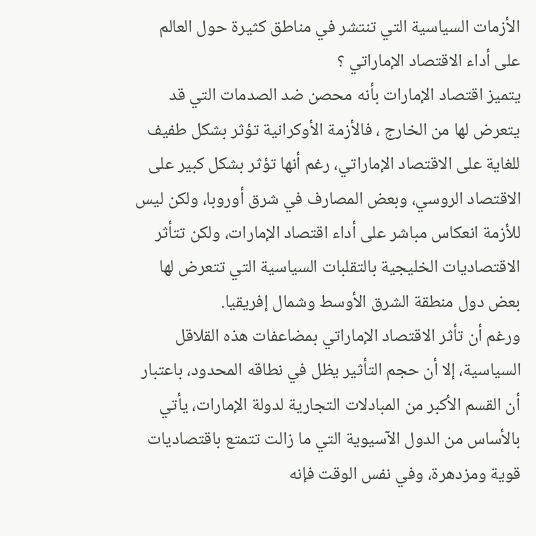الأزمات السياسية التي تنتشر في مناطق كثيرة حول العالم على أداء الاقتصاد الإماراتي ؟
يتميز اقتصاد الإمارات بأنه محصن ضد الصدمات التي قد يتعرض لها من الخارج ، فالأزمة الأوكرانية تؤثر بشكل طفيف للغاية على الاقتصاد الإماراتي، رغم أنها تؤثر بشكل كبير على الاقتصاد الروسي، وبعض المصارف في شرق أوروبا، ولكن ليس للأزمة انعكاس مباشر على أداء اقتصاد الإمارات، ولكن تتأثر الاقتصاديات الخليجية بالتقلبات السياسية التي تتعرض لها بعض دول منطقة الشرق الأوسط وشمال إفريقيا.
ورغم أن تأثر الاقتصاد الإماراتي بمضاعفات هذه القلاقل السياسية، إلا أن حجم التأثير يظل في نطاقه المحدود، باعتبار أن القسم الأكبر من المبادلات التجارية لدولة الإمارات، يأتي بالأساس من الدول الآسيوية التي ما زالت تتمتع باقتصاديات قوية ومزدهرة، وفي نفس الوقت فإنه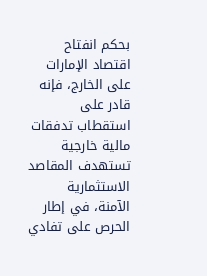بحكم انفتاح اقتصاد الإمارات على الخارج، فإنه قادر على استقطاب تدفقات مالية خارجية تستهدف المقاصد الاستثمارية الآمنة، في إطار الحرص على تفادي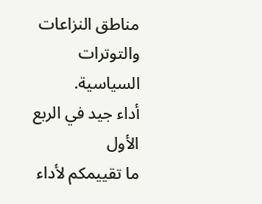مناطق النزاعات والتوترات السياسية.
أداء جيد في الربع الأول
ما تقييمكم لأداء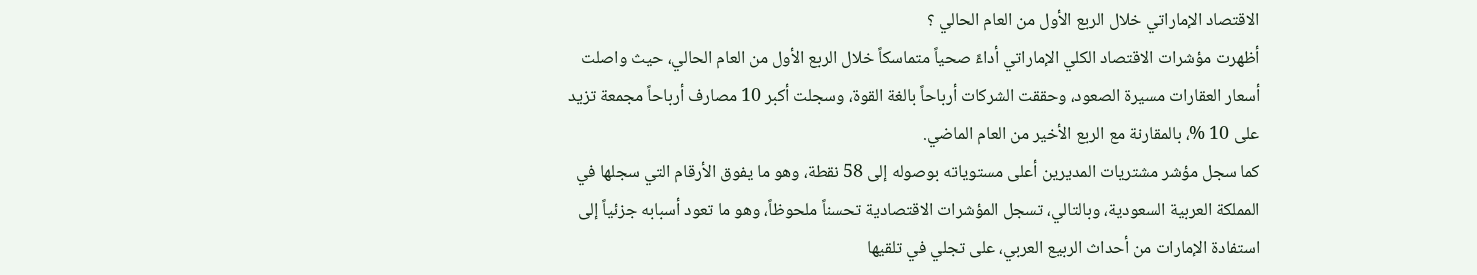الاقتصاد الإماراتي خلال الربع الأول من العام الحالي ؟
أظهرت مؤشرات الاقتصاد الكلي الإماراتي أداءً صحياً متماسكاً خلال الربع الأول من العام الحالي، حيث واصلت أسعار العقارات مسيرة الصعود، وحققت الشركات أرباحاً بالغة القوة، وسجلت أكبر 10 مصارف أرباحاً مجمعة تزيد على 10 %، بالمقارنة مع الربع الأخير من العام الماضي.
كما سجل مؤشر مشتريات المديرين أعلى مستوياته بوصوله إلى 58 نقطة، وهو ما يفوق الأرقام التي سجلها في المملكة العربية السعودية، وبالتالي، تسجل المؤشرات الاقتصادية تحسناً ملحوظاً، وهو ما تعود أسبابه جزئياً إلى استفادة الإمارات من أحداث الربيع العربي، على تجلي في تلقيها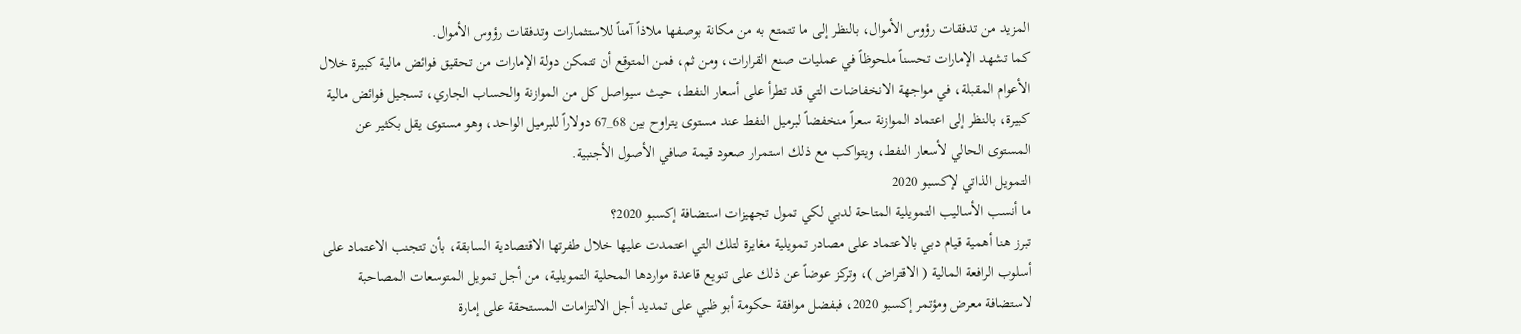المزيد من تدفقات رؤوس الأموال، بالنظر إلى ما تتمتع به من مكانة بوصفها ملاذاً آمناً للاستثمارات وتدفقات رؤوس الأموال.
كما تشهد الإمارات تحسناً ملحوظاً في عمليات صنع القرارات، ومن ثم، فمن المتوقع أن تتمكن دولة الإمارات من تحقيق فوائض مالية كبيرة خلال الأعوام المقبلة، في مواجهة الانخفاضات التي قد تطرأ على أسعار النفط، حيث سيواصل كل من الموازنة والحساب الجاري، تسجيل فوائض مالية كبيرة، بالنظر إلى اعتماد الموازنة سعراً منخفضاً لبرميل النفط عند مستوى يتراوح بين 68_67 دولاراً للبرميل الواحد، وهو مستوى يقل بكثير عن المستوى الحالي لأسعار النفط، ويتواكب مع ذلك استمرار صعود قيمة صافي الأصول الأجنبية.
التمويل الذاتي لإكسبو 2020
ما أنسب الأساليب التمويلية المتاحة لدبي لكي تمول تجهيزات استضافة إكسبو 2020؟
تبرز هنا أهمية قيام دبي بالاعتماد على مصادر تمويلية مغايرة لتلك التي اعتمدت عليها خلال طفرتها الاقتصادية السابقة، بأن تتجنب الاعتماد على أسلوب الرافعة المالية ( الاقتراض )، وتركز عوضاً عن ذلك على تنويع قاعدة مواردها المحلية التمويلية، من أجل تمويل المتوسعات المصاحبة لاستضافة معرض ومؤتمر إكسبو 2020، فبفضل موافقة حكومة أبو ظبي على تمديد أجل الالتزامات المستحقة على إمارة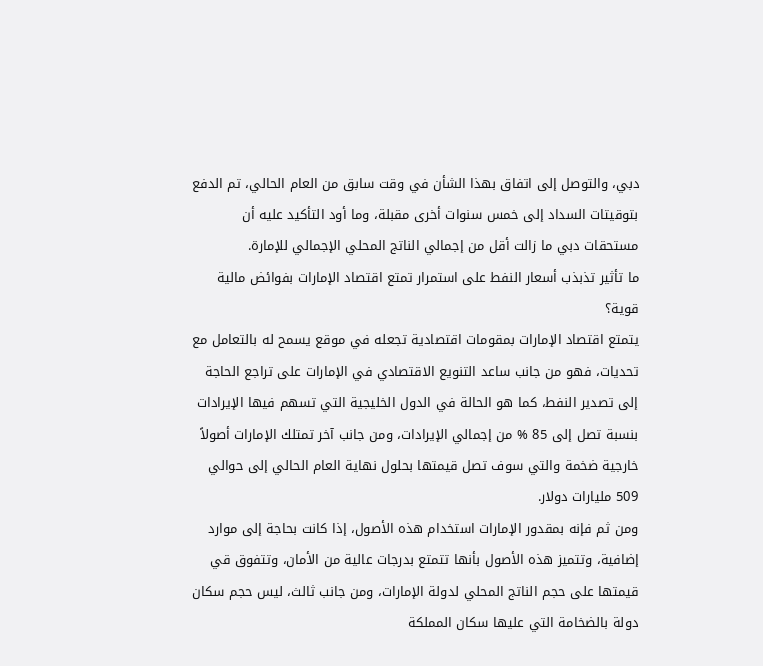دبي، والتوصل إلى اتفاق بهذا الشأن في وقت سابق من العام الحالي، تم الدفع بتوقيتات السداد إلى خمس سنوات أخرى مقبلة، وما أود التأكيد عليه أن مستحقات دبي ما زالت أقل من إجمالي الناتج المحلي الإجمالي للإمارة.
ما تأثير تذبذب أسعار النفط على استمرار تمتع اقتصاد الإمارات بفوائض مالية قوية؟
يتمتع اقتصاد الإمارات بمقومات اقتصادية تجعله في موقع يسمح له بالتعامل مع تحديات، فهو من جانب ساعد التنويع الاقتصادي في الإمارات على تراجع الحاجة إلى تصدير النفط، كما هو الحالة في الدول الخليجية التي تسهم فيها الإيرادات بنسبة تصل إلى 85 % من إجمالي الإيرادات، ومن جانب آخر تمتلك الإمارات أصولاً خارجية ضخمة والتي سوف تصل قيمتها بحلول نهاية العام الحالي إلى حوالي 509 مليارات دولار.
ومن ثم فإنه بمقدور الإمارات استخدام هذه الأصول، إذا كانت بحاجة إلى موارد إضافية، وتتميز هذه الأصول بأنها تتمتع بدرجات عالية من الأمان، وتتفوق قي قيمتها على حجم الناتج المحلي لدولة الإمارات، ومن جانب ثالث، ليس حجم سكان دولة بالضخامة التي عليها سكان المملكة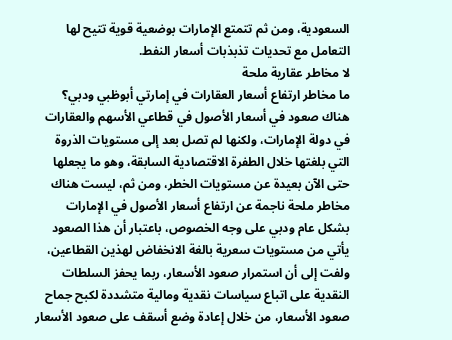السعودية، ومن ثم تتمتع الإمارات بوضعية قوية تتيح لها التعامل مع تحديات تذبذبات أسعار النفط.
لا مخاطر عقارية ملحة
ما مخاطر ارتفاع أسعار العقارات في إمارتي أبوظبي ودبي؟
هناك صعود في أسعار الأصول في قطاعي الأسهم والعقارات في دولة الإمارات، ولكنها لم تصل بعد إلى مستويات الذروة التي بلغتها خلال الطفرة الاقتصادية السابقة، وهو ما يجعلها حتى الآن بعيدة عن مستويات الخطر، ومن ثم، ليست هناك مخاطر ملحة ناجمة عن ارتفاع أسعار الأصول في الإمارات بشكل عام ودبي على وجه الخصوص، باعتبار أن هذا الصعود يأتي من مستويات سعرية بالغة الانخفاض لهذين القطاعين، ولفت إلى أن استمرار صعود الأسعار، ربما يحفز السلطات النقدية على اتباع سياسات نقدية ومالية متشددة لكبح جماح صعود الأسعار، من خلال إعادة وضع أسقف على صعود الأسعار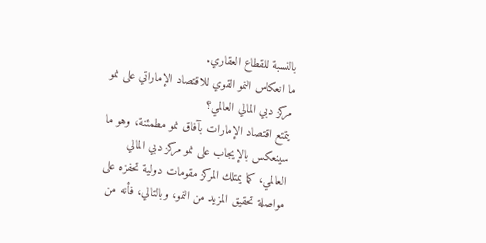بالنسبة للقطاع العقاري.
ما انعكاس النمو القوي للاقتصاد الإماراتي على نمو مركز دبي المالي العالمي؟
يتمتع اقتصاد الإمارات بآفاق نمو مطمئنة، وهو ما سينعكس بالإيجاب على نمو مركز دبي المالي العالمي، كما يمتلك المركز مقومات دولية تحفزه على مواصلة تحقيق المزيد من النمو، وبالتالي، فأنه من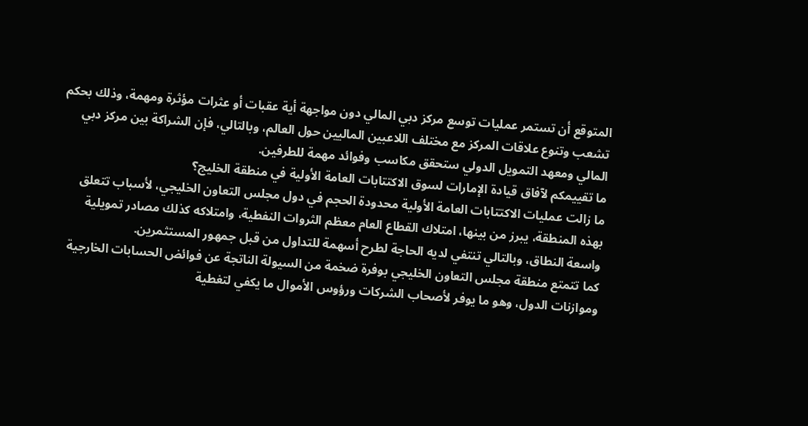المتوقع أن تستمر عمليات توسع مركز دبي المالي دون مواجهة أية عقبات أو عثرات مؤثرة ومهمة، وذلك بحكم تشعب وتنوع علاقات المركز مع مختلف اللاعبين الماليين حول العالم، وبالتالي، فإن الشراكة بين مركز دبي المالي ومعهد التمويل الدولي ستحقق مكاسب وفوائد مهمة للطرفين.
ما تقييمكم لآفاق قيادة الإمارات لسوق الاكتتابات العامة الأولية في منطقة الخليج؟
ما زالت عمليات الاكتتابات العامة الأولية محدودة الحجم في دول مجلس التعاون الخليجي، لأسباب تتعلق بهذه المنطقة، يبرز من بينها، امتلاك القطاع العام معظم الثروات النفطية، وامتلاكه كذلك مصادر تمويلية واسعة النطاق، وبالتالي تنتفي لديه الحاجة لطرح أسهمة للتداول من قبل جمهور المستثمرين.
كما تتمتع منطقة مجلس التعاون الخليجي بوفرة ضخمة من السيولة الناتجة عن فوائض الحسابات الخارجية وموازنات الدول، وهو ما يوفر لأصحاب الشركات ورؤوس الأموال ما يكفي لتغطية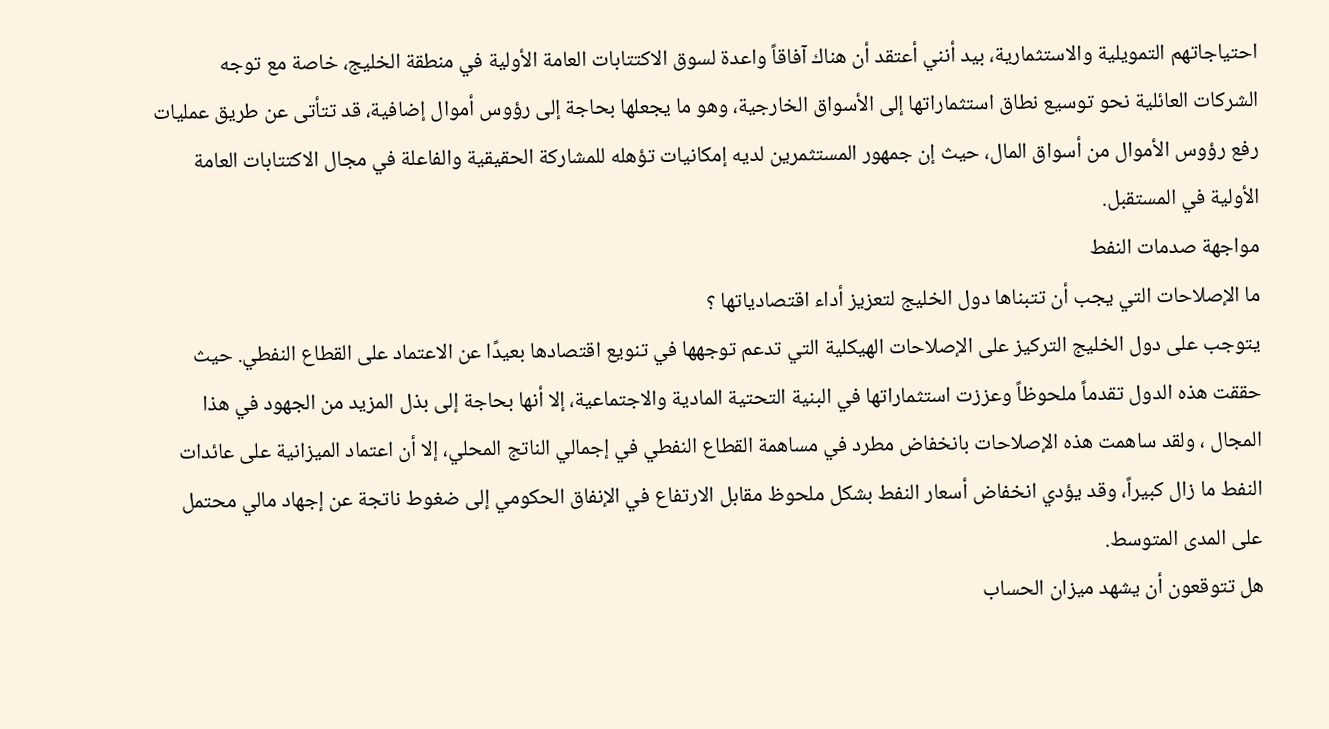احتياجاتهم التمويلية والاستثمارية، بيد أنني أعتقد أن هناك آفاقاً واعدة لسوق الاكتتابات العامة الأولية في منطقة الخليج، خاصة مع توجه الشركات العائلية نحو توسيع نطاق استثماراتها إلى الأسواق الخارجية، وهو ما يجعلها بحاجة إلى رؤوس أموال إضافية، قد تتأتى عن طريق عمليات رفع رؤوس الأموال من أسواق المال، حيث إن جمهور المستثمرين لديه إمكانيات تؤهله للمشاركة الحقيقية والفاعلة في مجال الاكتتابات العامة الأولية في المستقبل.
مواجهة صدمات النفط
ما الإصلاحات التي يجب أن تتبناها دول الخليج لتعزيز أداء اقتصادياتها ؟
يتوجب على دول الخليج التركيز على الإصلاحات الهيكلية التي تدعم توجهها في تنويع اقتصادها بعيدًا عن الاعتماد على القطاع النفطي. حيث حققت هذه الدول تقدماً ملحوظاً وعززت استثماراتها في البنية التحتية المادية والاجتماعية، إلا أنها بحاجة إلى بذل المزيد من الجهود في هذا المجال ، ولقد ساهمت هذه الإصلاحات بانخفاض مطرد في مساهمة القطاع النفطي في إجمالي الناتج المحلي، إلا أن اعتماد الميزانية على عائدات النفط ما زال كبيراً، وقد يؤدي انخفاض أسعار النفط بشكل ملحوظ مقابل الارتفاع في الإنفاق الحكومي إلى ضغوط ناتجة عن إجهاد مالي محتمل على المدى المتوسط.
هل تتوقعون أن يشهد ميزان الحساب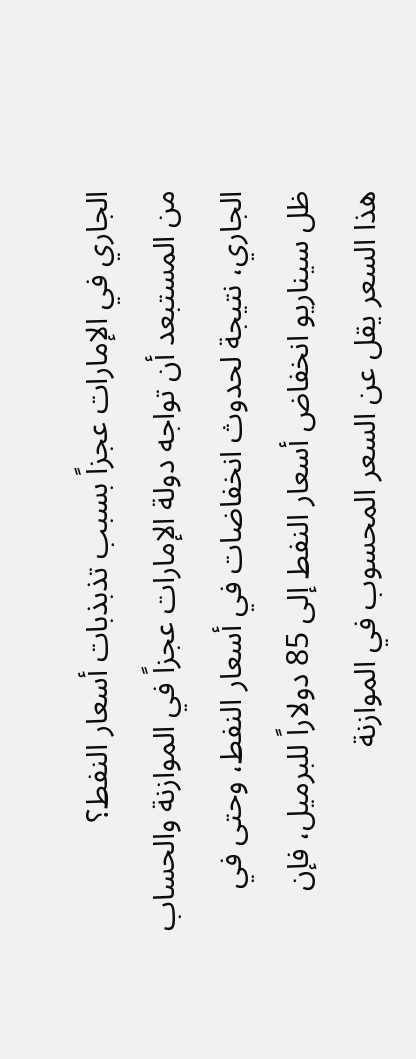الجاري في الإمارات عجزاً بسبب تذبذبات أسعار النفط؟
من المستبعد أن تواجه دولة الإمارات عجزاً في الموازنة والحساب الجاري، نتيجة لحدوث انخفاضات في أسعار النفط، وحتى في ظل سيناريو انخفاض أسعار النفط إلى 85 دولاراً للبرميل، فإن هذا السعر يقل عن السعر المحسوب في الموازنة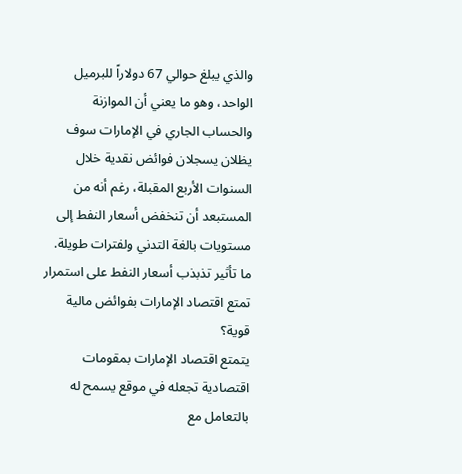والذي يبلغ حوالي 67 دولاراً للبرميل الواحد، وهو ما يعني أن الموازنة والحساب الجاري في الإمارات سوف يظلان يسجلان فوائض نقدية خلال السنوات الأربع المقبلة، رغم أنه من المستبعد أن تنخفض أسعار النفط إلى مستويات بالغة التدني ولفترات طويلة.
ما تأثير تذبذب أسعار النفط على استمرار تمتع اقتصاد الإمارات بفوائض مالية قوية؟
يتمتع اقتصاد الإمارات بمقومات اقتصادية تجعله في موقع يسمح له بالتعامل مع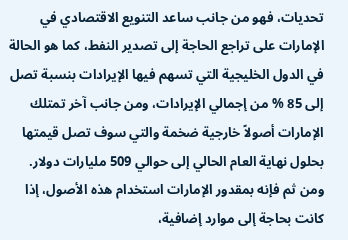تحديات، فهو من جانب ساعد التنويع الاقتصادي في الإمارات على تراجع الحاجة إلى تصدير النفط، كما هو الحالة في الدول الخليجية التي تسهم فيها الإيرادات بنسبة تصل إلى 85 % من إجمالي الإيرادات، ومن جانب آخر تمتلك الإمارات أصولاً خارجية ضخمة والتي سوف تصل قيمتها بحلول نهاية العام الحالي إلى حوالي 509 مليارات دولار.
ومن ثم فإنه بمقدور الإمارات استخدام هذه الأصول، إذا كانت بحاجة إلى موارد إضافية،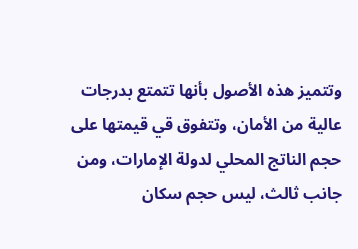وتتميز هذه الأصول بأنها تتمتع بدرجات عالية من الأمان، وتتفوق قي قيمتها على حجم الناتج المحلي لدولة الإمارات، ومن جانب ثالث، ليس حجم سكان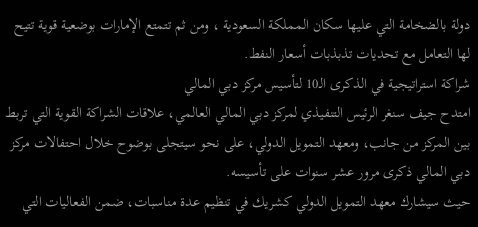دولة بالضخامة التي عليها سكان المملكة السعودية ، ومن ثم تتمتع الإمارات بوضعية قوية تتيح لها التعامل مع تحديات تذبذبات أسعار النفط.
شراكة استراتيجية في الذكرى الـ10 لتأسيس مركز دبي المالي
امتدح جيف سنغر الرئيس التنفيذي لمركز دبي المالي العالمي، علاقات الشراكة القوية التي تربط بين المركز من جانب، ومعهد التمويل الدولي، على نحو سيتجلى بوضوح خلال احتفالات مركز دبي المالي ذكرى مرور عشر سنوات على تأسيسه.
حيث سيشارك معهد التمويل الدولي كشريك في تنظيم عدة مناسبات، ضمن الفعاليات التي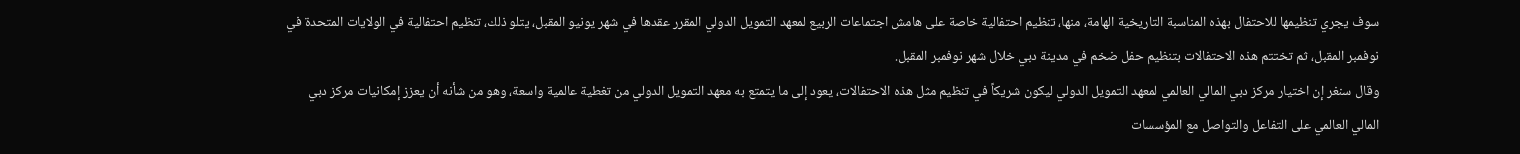سوف يجري تنظيمها للاحتفال بهذه المناسبة التاريخية الهامة، منها، تنظيم احتفالية خاصة على هامش اجتماعات الربيع لمعهد التمويل الدولي المقرر عقدها في شهر يونيو المقبل، يتلو ذلك، تنظيم احتفالية في الولايات المتحدة في نوفمبر المقبل، ثم تختتم هذه الاحتفالات بتنظيم حفل ضخم في مدينة دبي خلال شهر نوفمبر المقبل.
وقال سنغر إن اختيار مركز دبي المالي العالمي لمعهد التمويل الدولي ليكون شريكاً في تنظيم مثل هذه الاحتفالات، يعود إلى ما يتمتع به معهد التمويل الدولي من تغطية عالمية واسعة، وهو من شأنه أن يعزز إمكانيات مركز دبي المالي العالمي على التفاعل والتواصل مع المؤسسات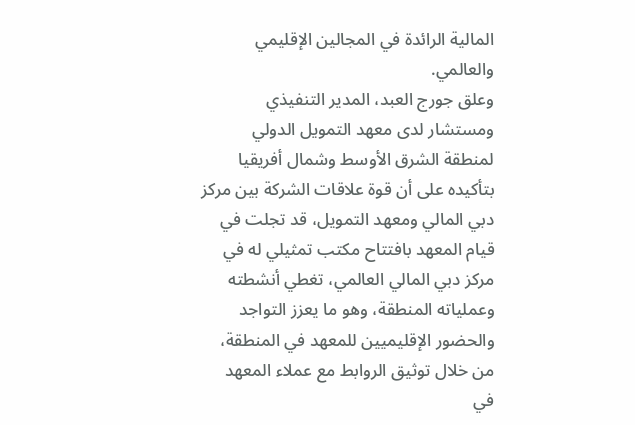المالية الرائدة في المجالين الإقليمي والعالمي.
وعلق جورج العبد، المدير التنفيذي ومستشار لدى معهد التمويل الدولي لمنطقة الشرق الأوسط وشمال أفريقيا بتأكيده على أن قوة علاقات الشركة بين مركز دبي المالي ومعهد التمويل، قد تجلت في قيام المعهد بافتتاح مكتب تمثيلي له في مركز دبي المالي العالمي، تغطي أنشطته وعملياته المنطقة، وهو ما يعزز التواجد والحضور الإقليميين للمعهد في المنطقة، من خلال توثيق الروابط مع عملاء المعهد في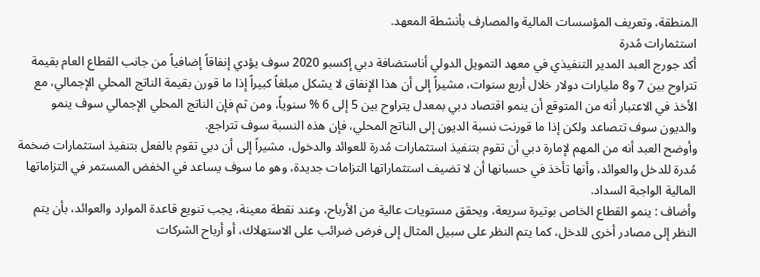المنطقة، وتعريف المؤسسات المالية والمصارف بأنشطة المعهد.
استثمارات مُدرة
أكد جورج العبد المدير التنفيذي في معهد التمويل الدولي أناستضافة دبي إكسبو 2020 سوف يؤدي إنفاقاً إضافياً من جانب القطاع العام بقيمة تتراوح بين 7 و8 مليارات دولار خلال أربع سنوات، مشيراً إلى أن هذا الإنفاق لا يشكل مبلغاً كبيراً إذا ما قورن بقيمة الناتج المحلي الإجمالي، مع الأخذ في الاعتبار أنه من المتوقع أن ينمو اقتصاد دبي بمعدل يتراوح بين 5 إلى 6 % سنوياً، ومن ثم فإن الناتج المحلي الإجمالي سوف ينمو والديون سوف تتصاعد ولكن إذا ما قورنت نسبة الديون إلى الناتج المحلي، فإن هذه النسبة سوف تتراجع.
وأوضح العبد أنه من المهم لإمارة دبي أن تقوم بتنفيذ استثمارات مُدرة للعوائد والدخول، مشيراً إلى أن دبي تقوم بالفعل بتنفيذ استثمارات ضخمة مُدرة للدخل والعوائد، وأنها تأخذ في حسبانها أن لا تضيف استثماراتها التزامات جديدة، وهو ما سوف يساعد في الخفض المستمر في التزاماتها المالية الواجبة السداد.
وأضاف : ينمو القطاع الخاص بوتيرة سريعة، ويحقق مستويات عالية من الأرباح، وعند نقطة معينة، يجب تنويع قاعدة الموارد والعوائد، بأن يتم النظر إلى مصادر أخرى للدخل، كما يتم النظر على سبيل المثال إلى فرض ضرائب على الاستهلاك، أو أرباح الشركات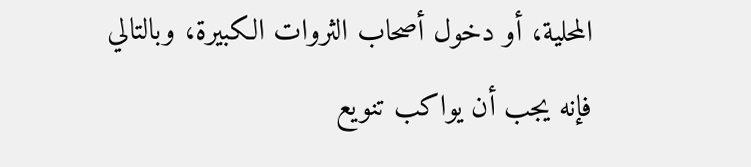المحلية، أو دخول أصحاب الثروات الكبيرة، وبالتالي فإنه يجب أن يواكب تنويع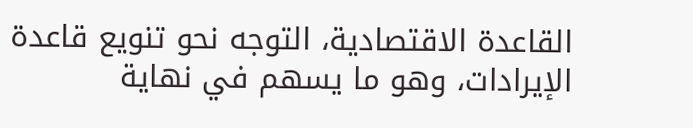القاعدة الاقتصادية، التوجه نحو تنويع قاعدة الإيرادات، وهو ما يسهم في نهاية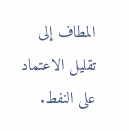المطاف إلى تقليل الاعتماد على النفط.